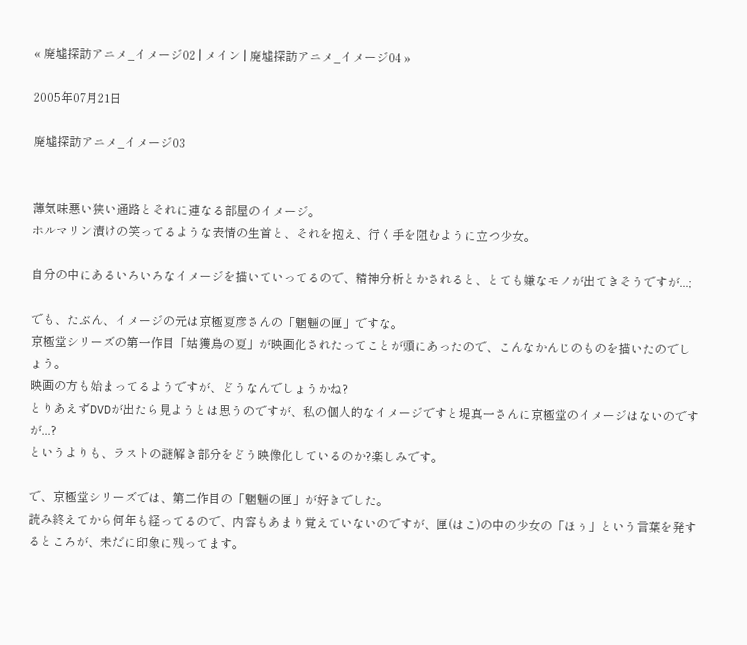« 廃墟探訪アニメ_イメージ02 | メイン | 廃墟探訪アニメ_イメージ04 »

2005年07月21日

廃墟探訪アニメ_イメージ03


薄気味悪い狭い通路とそれに連なる部屋のイメージ。
ホルマリン漬けの笑ってるような表情の生首と、それを抱え、行く手を阻むように立つ少女。

自分の中にあるいろいろなイメージを描いていってるので、精神分析とかされると、とても嫌なモノが出てきそうですが...;

でも、たぶん、イメージの元は京極夏彦さんの「魍魎の匣」ですな。
京極堂シリーズの第一作目「姑獲鳥の夏」が映画化されたってことが頭にあったので、こんなかんじのものを描いたのでしょう。
映画の方も始まってるようですが、どうなんでしょうかね?
とりあえずDVDが出たら見ようとは思うのですが、私の個人的なイメージですと堤真一さんに京極堂のイメージはないのですが...?
というよりも、ラストの謎解き部分をどう映像化しているのか?楽しみです。

で、京極堂シリーズでは、第二作目の「魍魎の匣」が好きでした。
読み終えてから何年も経ってるので、内容もあまり覚えていないのですが、匣(はこ)の中の少女の「ほぅ」という言葉を発するところが、未だに印象に残ってます。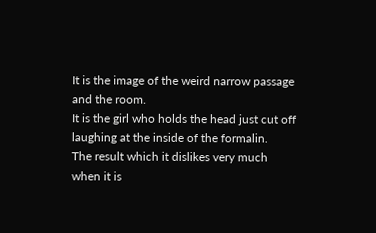It is the image of the weird narrow passage and the room.
It is the girl who holds the head just cut off laughing at the inside of the formalin.
The result which it dislikes very much when it is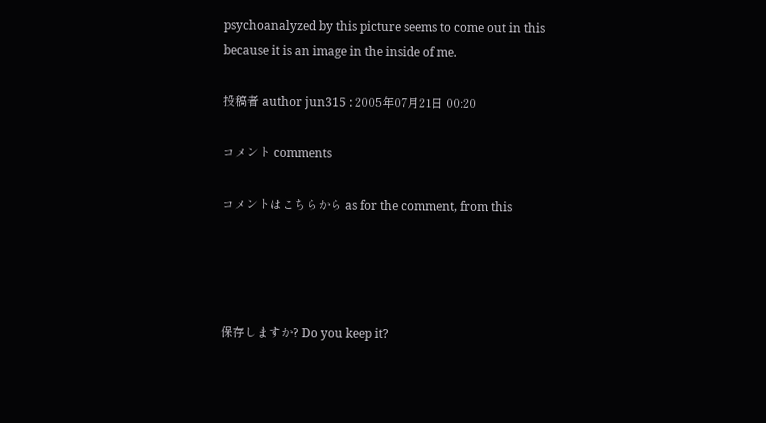psychoanalyzed by this picture seems to come out in this because it is an image in the inside of me.

投稿者 author jun315 : 2005年07月21日 00:20

コメント comments

コメントはこちらから as for the comment, from this




保存しますか? Do you keep it?